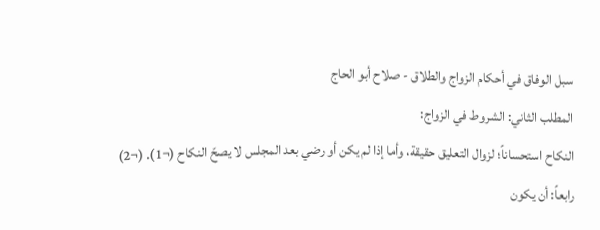سبل الوفاق في أحكام الزواج والطلاق - صلاح أبو الحاج
المطلب الثاني: الشروط في الزواج:
النكاح استحساناً؛ لزوال التعليق حقيقة، وأما إذا لم يكن أو رضي بعد المجلس لا يصحّ النكاح (¬1). (¬2)
رابعاً: أن يكون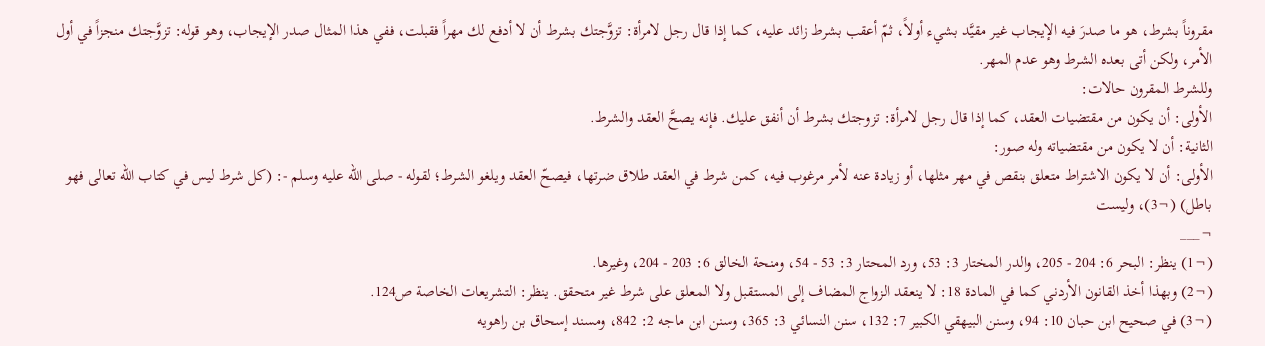مقروناً بشرط، هو ما صدرَ فيه الإيجاب غير مقيَّد بشيء أولاً، ثمّ أعقب بشرط زائد عليه، كما إذا قال رجل لامرأة: تزوَّجتك بشرط أن لا أدفع لك مهراً فقبلت، ففي هذا المثال صدر الإيجاب، وهو قوله: تزوَّجتك منجزاً في أول الأمر، ولكن أتى بعده الشرط وهو عدم المهر.
وللشرط المقرون حالات:
الأولى: أن يكون من مقتضيات العقد، كما إذا قال رجل لامرأة: تزوجتك بشرط أن أنفق عليك. فإنه يصحَّ العقد والشرط.
الثانية: أن لا يكون من مقتضياته وله صور:
الأولى: أن لا يكون الاشتراط متعلق بنقص في مهر مثلها، أو زيادة عنه لأمر مرغوب فيه، كمن شرط في العقد طلاق ضرتها، فيصحّ العقد ويلغو الشرط؛ لقوله - صلى الله عليه وسلم -: (كل شرط ليس في كتاب الله تعالى فهو باطل) (¬3)، وليست
¬___
(¬1) ينظر: البحر 6: 204 - 205، والدر المختار 3: 53، ورد المحتار 3: 53 - 54، ومنحة الخالق 6: 203 - 204، وغيرها.
(¬2) وبهذا أخذ القانون الأردني كما في المادة 18: لا ينعقد الزواج المضاف إلى المستقبل ولا المعلق على شرط غير متحقق. ينظر: التشريعات الخاصة ص124.
(¬3) في صحيح ابن حبان 10: 94، وسنن البيهقي الكبير 7: 132، سنن النسائي 3: 365، وسنن ابن ماجه 2: 842، ومسند إسحاق بن راهويه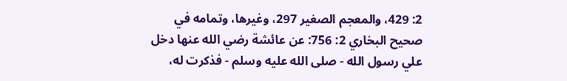2: 429، والمعجم الصغير 297، وغيرها، وتمامه في صحيح البخاري 2: 756: عن عائشة رضي الله عنها دخل علي رسول الله - صلى الله عليه وسلم - فذكرت له،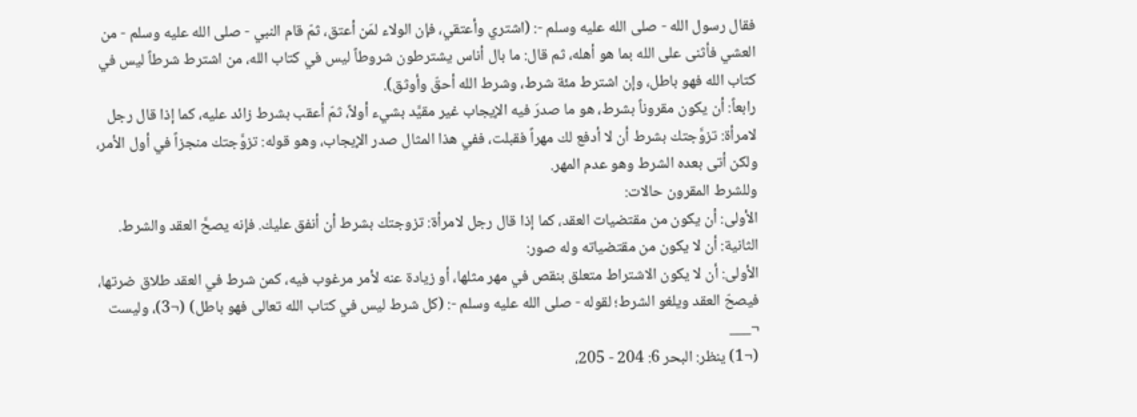فقال رسول الله - صلى الله عليه وسلم -: (اشتري وأعتقي، فإن الولاء لمَن أعتق، ثمّ قام النبي - صلى الله عليه وسلم - من العشي فأثنى على الله بما هو أهله، ثم قال: ما بال أناس يشترطون شروطاً ليس في كتاب الله، من اشترط شرطاً ليس في كتاب الله فهو باطل، وإن اشترط مئة شرط، وشرط الله أحقّ وأوثق).
رابعاً: أن يكون مقروناً بشرط، هو ما صدرَ فيه الإيجاب غير مقيَّد بشيء أولاً، ثمّ أعقب بشرط زائد عليه، كما إذا قال رجل لامرأة: تزوَّجتك بشرط أن لا أدفع لك مهراً فقبلت، ففي هذا المثال صدر الإيجاب، وهو قوله: تزوَّجتك منجزاً في أول الأمر، ولكن أتى بعده الشرط وهو عدم المهر.
وللشرط المقرون حالات:
الأولى: أن يكون من مقتضيات العقد، كما إذا قال رجل لامرأة: تزوجتك بشرط أن أنفق عليك. فإنه يصحَّ العقد والشرط.
الثانية: أن لا يكون من مقتضياته وله صور:
الأولى: أن لا يكون الاشتراط متعلق بنقص في مهر مثلها، أو زيادة عنه لأمر مرغوب فيه، كمن شرط في العقد طلاق ضرتها، فيصحّ العقد ويلغو الشرط؛ لقوله - صلى الله عليه وسلم -: (كل شرط ليس في كتاب الله تعالى فهو باطل) (¬3)، وليست
¬___
(¬1) ينظر: البحر 6: 204 - 205،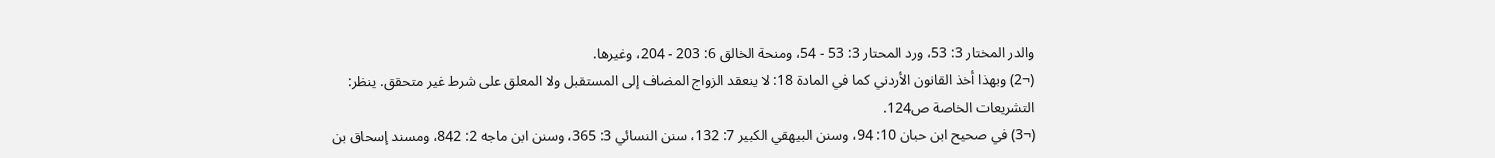والدر المختار 3: 53، ورد المحتار 3: 53 - 54، ومنحة الخالق 6: 203 - 204، وغيرها.
(¬2) وبهذا أخذ القانون الأردني كما في المادة 18: لا ينعقد الزواج المضاف إلى المستقبل ولا المعلق على شرط غير متحقق. ينظر: التشريعات الخاصة ص124.
(¬3) في صحيح ابن حبان 10: 94، وسنن البيهقي الكبير 7: 132، سنن النسائي 3: 365، وسنن ابن ماجه 2: 842، ومسند إسحاق بن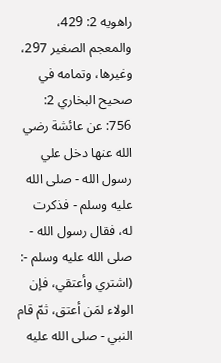راهويه 2: 429، والمعجم الصغير 297، وغيرها، وتمامه في صحيح البخاري 2: 756: عن عائشة رضي الله عنها دخل علي رسول الله - صلى الله عليه وسلم - فذكرت له، فقال رسول الله - صلى الله عليه وسلم -: (اشتري وأعتقي، فإن الولاء لمَن أعتق، ثمّ قام النبي - صلى الله عليه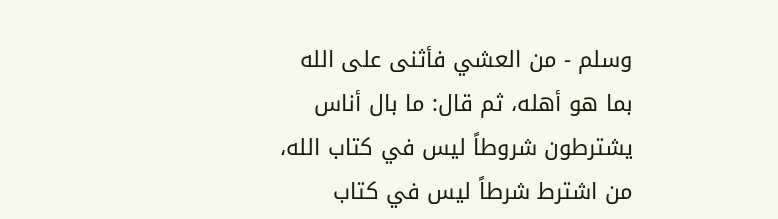وسلم - من العشي فأثنى على الله بما هو أهله، ثم قال: ما بال أناس يشترطون شروطاً ليس في كتاب الله، من اشترط شرطاً ليس في كتاب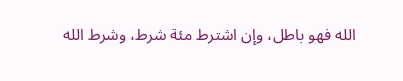الله فهو باطل، وإن اشترط مئة شرط، وشرط الله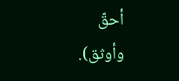أحقّ وأوثق).